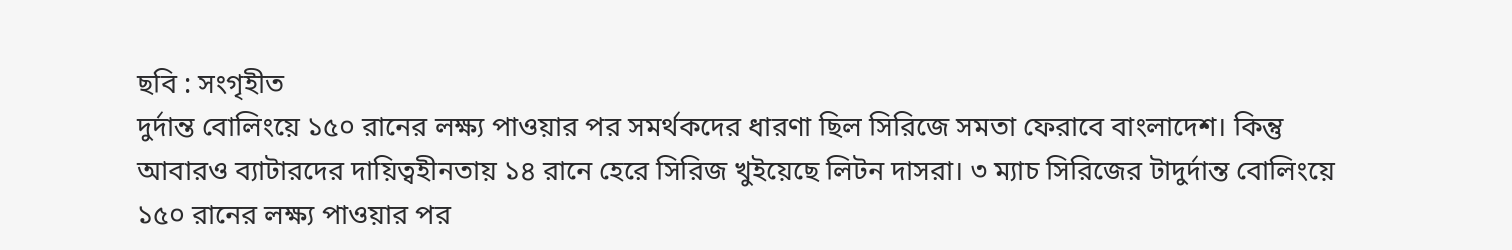ছবি : সংগৃহীত
দুর্দান্ত বোলিংয়ে ১৫০ রানের লক্ষ্য পাওয়ার পর সমর্থকদের ধারণা ছিল সিরিজে সমতা ফেরাবে বাংলাদেশ। কিন্তু আবারও ব্যাটারদের দায়িত্বহীনতায় ১৪ রানে হেরে সিরিজ খুইয়েছে লিটন দাসরা। ৩ ম্যাচ সিরিজের টাদুর্দান্ত বোলিংয়ে ১৫০ রানের লক্ষ্য পাওয়ার পর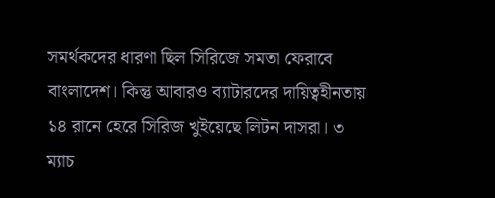সমর্থকদের ধারণা ছিল সিরিজে সমতা ফেরাবে বাংলাদেশ। কিন্তু আবারও ব্যাটারদের দায়িত্বহীনতায় ১৪ রানে হেরে সিরিজ খুইয়েছে লিটন দাসরা। ৩ ম্যাচ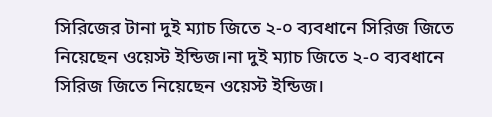সিরিজের টানা দুই ম্যাচ জিতে ২-০ ব্যবধানে সিরিজ জিতে নিয়েছেন ওয়েস্ট ইন্ডিজ।না দুই ম্যাচ জিতে ২-০ ব্যবধানে সিরিজ জিতে নিয়েছেন ওয়েস্ট ইন্ডিজ।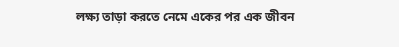লক্ষ্য তাড়া করতে নেমে একের পর এক জীবন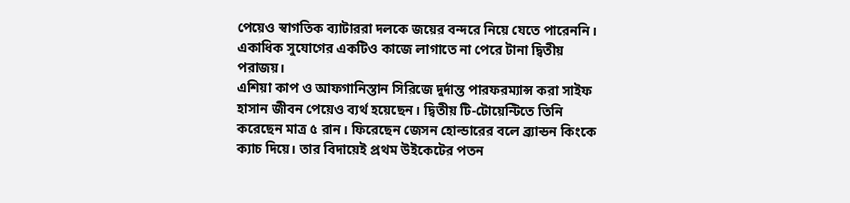পেয়েও স্বাগতিক ব্যাটাররা দলকে জয়ের বন্দরে নিয়ে যেতে পারেননি। একাধিক সুযোগের একটিও কাজে লাগাতে না পেরে টানা দ্বিতীয় পরাজয়।
এশিয়া কাপ ও আফগানিস্তান সিরিজে দুর্দান্ত পারফরম্যান্স করা সাইফ হাসান জীবন পেয়েও ব্যর্থ হয়েছেন। দ্বিতীয় টি-টোয়েন্টিতে তিনি করেছেন মাত্র ৫ রান। ফিরেছেন জেসন হোল্ডারের বলে ব্র্যান্ডন কিংকে ক্যাচ দিয়ে। তার বিদায়েই প্রথম উইকেটের পতন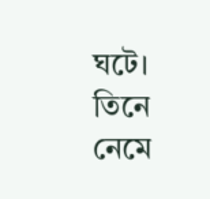ঘটে।
তিনে নেমে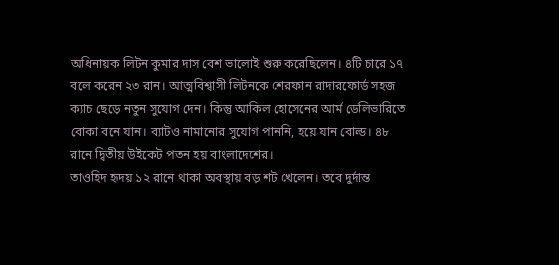অধিনায়ক লিটন কুমার দাস বেশ ভালোই শুরু করেছিলেন। ৪টি চারে ১৭ বলে করেন ২৩ রান। আত্মবিশ্বাসী লিটনকে শেরফান রাদারফোর্ড সহজ ক্যাচ ছেড়ে নতুন সুযোগ দেন। কিন্তু আকিল হোসেনের আর্ম ডেলিভারিতে বোকা বনে যান। ব্যাটও নামানোর সুযোগ পাননি, হয়ে যান বোল্ড। ৪৮ রানে দ্বিতীয় উইকেট পতন হয় বাংলাদেশের।
তাওহিদ হৃদয় ১২ রানে থাকা অবস্থায় বড় শট খেলেন। তবে দুর্দান্ত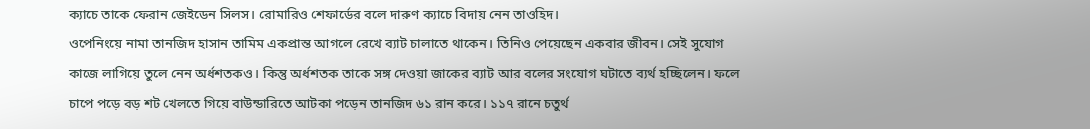ক্যাচে তাকে ফেরান জেইডেন সিলস। রোমারিও শেফার্ডের বলে দারুণ ক্যাচে বিদায় নেন তাওহিদ।
ওপেনিংয়ে নামা তানজিদ হাসান তামিম একপ্রান্ত আগলে রেখে ব্যাট চালাতে থাকেন। তিনিও পেয়েছেন একবার জীবন। সেই সুযোগ কাজে লাগিয়ে তুলে নেন অর্ধশতকও। কিন্তু অর্ধশতক তাকে সঙ্গ দেওয়া জাকের ব্যাট আর বলের সংযোগ ঘটাতে ব্যর্থ হচ্ছিলেন। ফলে চাপে পড়ে বড় শট খেলতে গিয়ে বাউন্ডারিতে আটকা পড়েন তানজিদ ৬১ রান করে। ১১৭ রানে চতুর্থ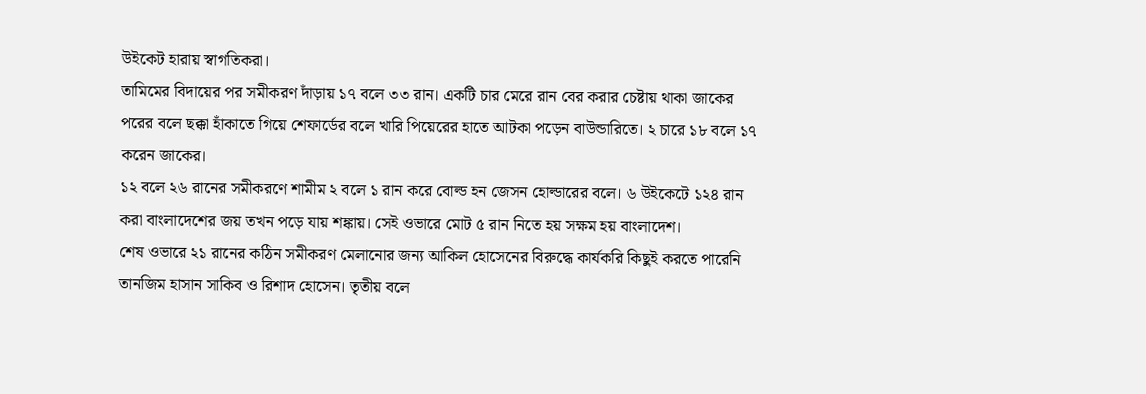উইকেট হারায় স্বাগতিকরা।
তামিমের বিদায়ের পর সমীকরণ দাঁড়ায় ১৭ বলে ৩৩ রান। একটি চার মেরে রান বের করার চেষ্টায় থাকা জাকের পরের বলে ছক্কা হাঁকাতে গিয়ে শেফার্ডের বলে খারি পিয়েরের হাতে আটকা পড়েন বাউন্ডারিতে। ২ চারে ১৮ বলে ১৭ করেন জাকের।
১২ বলে ২৬ রানের সমীকরণে শামীম ২ বলে ১ রান করে বোল্ড হন জেসন হোল্ডারের বলে। ৬ উইকেটে ১২৪ রান করা বাংলাদেশের জয় তখন পড়ে যায় শঙ্কায়। সেই ওভারে মোট ৫ রান নিতে হয় সক্ষম হয় বাংলাদেশ।
শেষ ওভারে ২১ রানের কঠিন সমীকরণ মেলানোর জন্য আকিল হোসেনের বিরুদ্ধে কার্যকরি কিছুই করতে পারেনি তানজিম হাসান সাকিব ও রিশাদ হোসেন। তৃতীয় বলে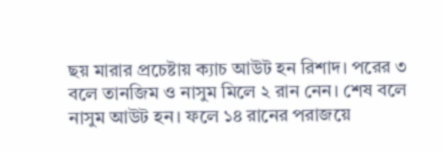ছয় মারার প্রচেষ্টায় ক্যাচ আউট হন রিশাদ। পরের ৩ বলে তানজিম ও নাসুম মিলে ২ রান নেন। শেষ বলে নাসুম আউট হন। ফলে ১৪ রানের পরাজয়ে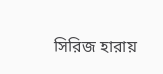সিরিজ হারায়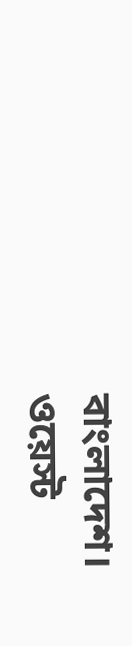বাংলাদেশ।
ওয়েস্ট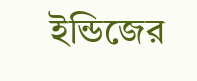ইন্ডিজের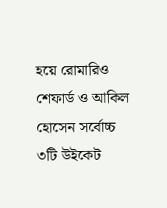হয়ে রোমারিও শেফার্ড ও আকিল হোসেন সর্বোচ্চ ৩টি উইকেট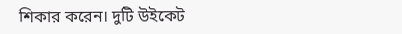শিকার করেন। দুটি উইকেট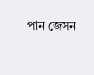পান জেসন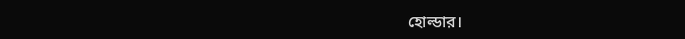হোল্ডার।